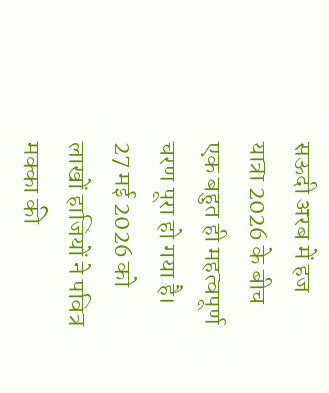सऊदी अरब में हज यात्रा 2026 के बीच एक बहुत ही महत्वपूर्ण चरण पूरा हो गया है। 27 मई 2026 को लाखों हाजियों ने पवित्र मक्का की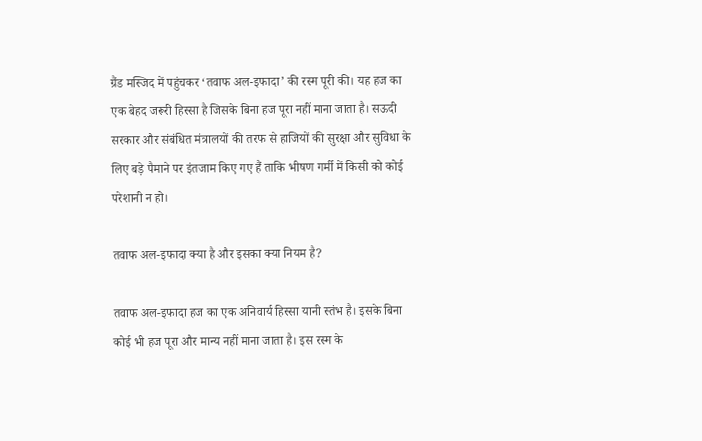ग्रैंड मस्जिद में पहुंचकर ‘तवाफ अल-इफादा’ की रस्म पूरी की। यह हज का एक बेहद जरूरी हिस्सा है जिसके बिना हज पूरा नहीं माना जाता है। सऊदी सरकार और संबंधित मंत्रालयों की तरफ से हाजियों की सुरक्षा और सुविधा के लिए बड़े पैमाने पर इंतजाम किए गए हैं ताकि भीषण गर्मी में किसी को कोई परेशानी न हो।

तवाफ अल-इफादा क्या है और इसका क्या नियम है?

तवाफ अल-इफादा हज का एक अनिवार्य हिस्सा यानी स्तंभ है। इसके बिना कोई भी हज पूरा और मान्य नहीं माना जाता है। इस रस्म के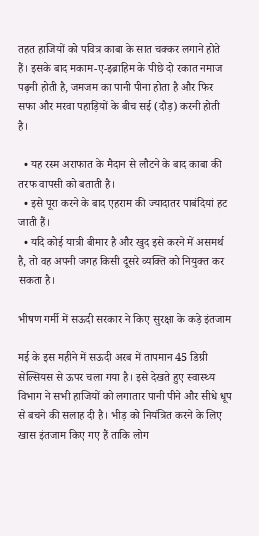तहत हाजियों को पवित्र काबा के सात चक्कर लगाने होते हैं। इसके बाद मकाम-ए-इब्राहिम के पीछे दो रकात नमाज पढ़नी होती है, जमजम का पानी पीना होता है और फिर सफा और मरवा पहाड़ियों के बीच सई (दौड़) करनी होती है।

  • यह रस्म अराफात के मैदान से लौटने के बाद काबा की तरफ वापसी को बताती है।
  • इसे पूरा करने के बाद एहराम की ज्यादातर पाबंदियां हट जाती हैं।
  • यदि कोई यात्री बीमार है और खुद इसे करने में असमर्थ है, तो वह अपनी जगह किसी दूसरे व्यक्ति को नियुक्त कर सकता है।

भीषण गर्मी में सऊदी सरकार ने किए सुरक्षा के कड़े इंतजाम

मई के इस महीने में सऊदी अरब में तापमान 45 डिग्री सेल्सियस से ऊपर चला गया है। इसे देखते हुए स्वास्थ्य विभाग ने सभी हाजियों को लगातार पानी पीने और सीधे धूप से बचने की सलाह दी है। भीड़ को नियंत्रित करने के लिए खास इंतजाम किए गए हैं ताकि लोग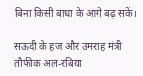बिना किसी बाधा के आगे बढ़ सकें।

सऊदी के हज और उमराह मंत्री तौफीक अल-रबिया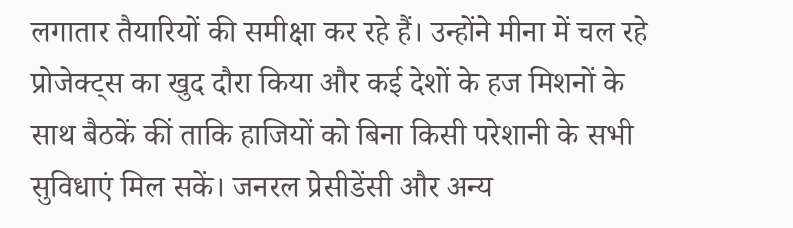लगातार तैयारियों की समीक्षा कर रहे हैं। उन्होंने मीना में चल रहे प्रोजेक्ट्स का खुद दौरा किया और कई देशों के हज मिशनों के साथ बैठकें कीं ताकि हाजियों को बिना किसी परेशानी के सभी सुविधाएं मिल सकें। जनरल प्रेसीडेंसी और अन्य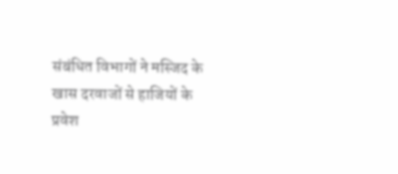संबंधित विभागों ने मस्जिद के खास दरवाजों से हाजियों के प्रवेश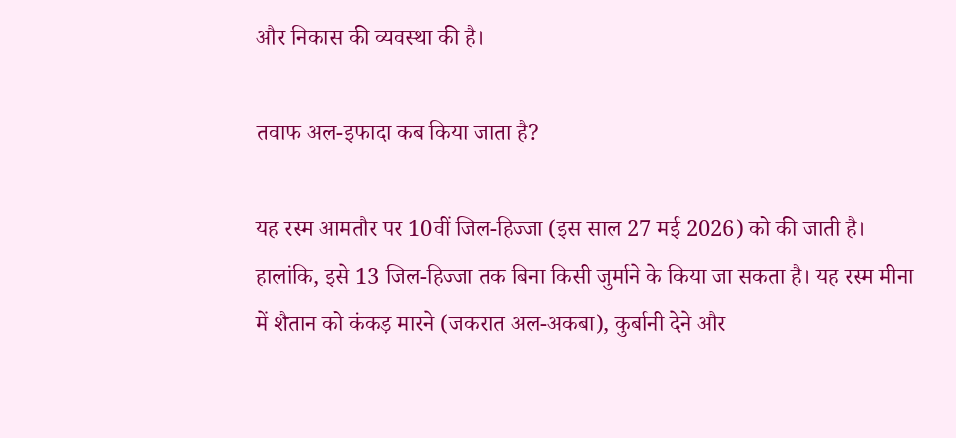और निकास की व्यवस्था की है।

तवाफ अल-इफादा कब किया जाता है?

यह रस्म आमतौर पर 10वीं जिल-हिज्जा (इस साल 27 मई 2026) को की जाती है। हालांकि, इसे 13 जिल-हिज्जा तक बिना किसी जुर्माने के किया जा सकता है। यह रस्म मीना में शैतान को कंकड़ मारने (जकरात अल-अकबा), कुर्बानी देने और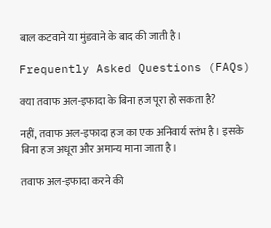बाल कटवाने या मुंडवाने के बाद की जाती है।

Frequently Asked Questions (FAQs)

क्या तवाफ अल-इफादा के बिना हज पूरा हो सकता है?

नहीं, तवाफ अल-इफादा हज का एक अनिवार्य स्तंभ है। इसके बिना हज अधूरा और अमान्य माना जाता है।

तवाफ अल-इफादा करने की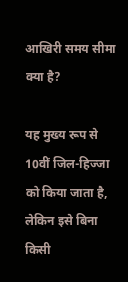आखिरी समय सीमा क्या है?

यह मुख्य रूप से 10वीं जिल-हिज्जा को किया जाता है, लेकिन इसे बिना किसी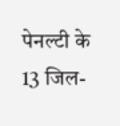पेनल्टी के 13 जिल-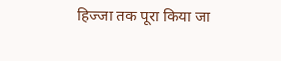हिज्जा तक पूरा किया जा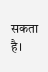सकता है।